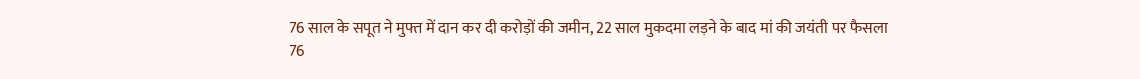76 साल के सपूत ने मुफ्त में दान कर दी करोड़ों की जमीन, 22 साल मुकदमा लड़ने के बाद मां की जयंती पर फैसला
76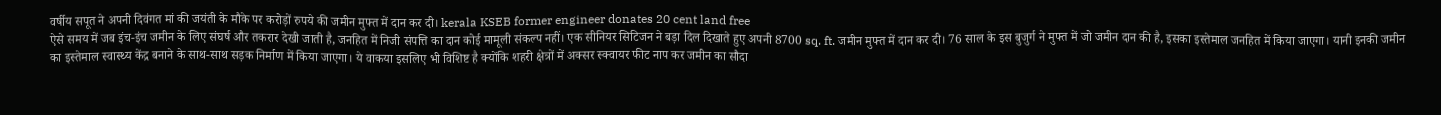वर्षीय सपूत ने अपनी दिवंगत मां की जयंती के मौके पर करोड़ों रुपये की जमीन मुफ्त में दान कर दी। kerala KSEB former engineer donates 20 cent land free
ऐसे समय में जब इंच-इंच जमीन के लिए संघर्ष और तकरार देखी जाती है, जनहित में निजी संपत्ति का दान कोई मामूली संकल्प नहीं। एक सीनियर सिटिजन ने बड़ा दिल दिखाते हुए अपनी 8700 sq. ft. जमीन मुफ्त में दान कर दी। 76 साल के इस बुजुर्ग ने मुफ्त में जो जमीन दान की है, इसका इस्तेमाल जनहित में किया जाएगा। यानी इनकी जमीन का इस्तेमाल स्वास्थ्य केंद्र बनाने के साथ-साथ सड़क निर्माण में किया जाएगा। ये वाकया इसलिए भी विशिष्ट है क्योंकि शहरी क्षेत्रों में अक्सर स्क्वायर फीट नाप कर जमीन का सौदा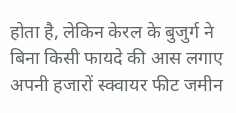होता है, लेकिन केरल के बुजुर्ग ने बिना किसी फायदे की आस लगाए अपनी हजारों स्क्वायर फीट जमीन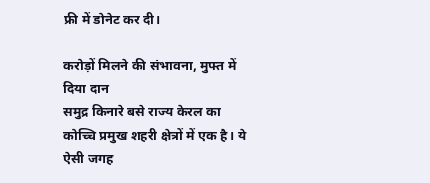फ्री में डोनेट कर दी।

करोड़ों मिलने की संभावना, मुफ्त में दिया दान
समुद्र किनारे बसे राज्य केरल का कोच्चि प्रमुख शहरी क्षेत्रों में एक है। ये ऐसी जगह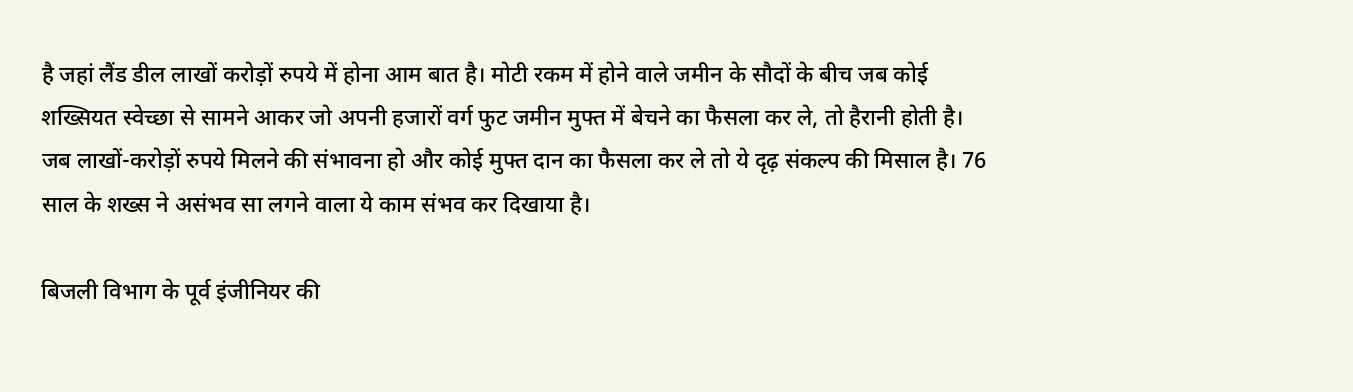है जहां लैंड डील लाखों करोड़ों रुपये में होना आम बात है। मोटी रकम में होने वाले जमीन के सौदों के बीच जब कोई शख्सियत स्वेच्छा से सामने आकर जो अपनी हजारों वर्ग फुट जमीन मुफ्त में बेचने का फैसला कर ले, तो हैरानी होती है। जब लाखों-करोड़ों रुपये मिलने की संभावना हो और कोई मुफ्त दान का फैसला कर ले तो ये दृढ़ संकल्प की मिसाल है। 76 साल के शख्स ने असंभव सा लगने वाला ये काम संभव कर दिखाया है।

बिजली विभाग के पूर्व इंजीनियर की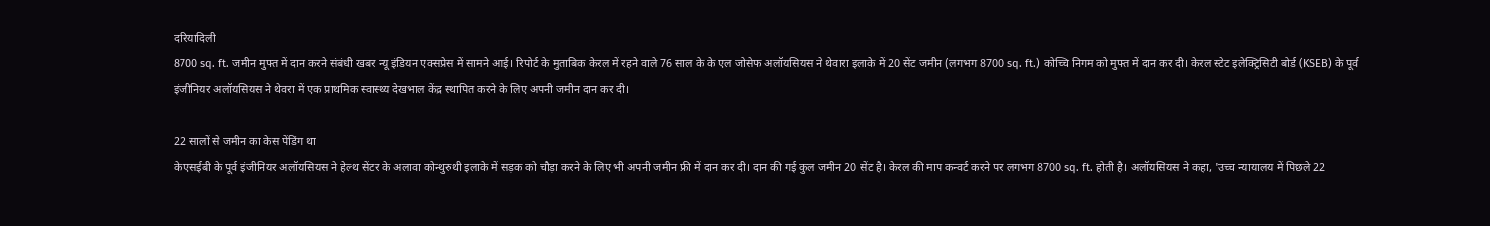दरियादिली
8700 sq. ft. जमीन मुफ्त में दान करने संबंधी खबर न्यू इंडियन एक्सप्रेस में सामने आई। रिपोर्ट के मुताबिक केरल में रहने वाले 76 साल के के एल जोसेफ अलॉयसियस ने थेवारा इलाके में 20 सेंट जमीन (लगभग 8700 sq. ft.) कोच्चि निगम को मुफ्त में दान कर दी। केरल स्टेट इलेक्ट्रिसिटी बोर्ड (KSEB) के पूर्व इंजीनियर अलॉयसियस ने थेवरा में एक प्राथमिक स्वास्थ्य देखभाल केंद्र स्थापित करने के लिए अपनी जमीन दान कर दी।

22 सालों से जमीन का केस पेंडिंग था
केएसईबी के पूर्व इंजीनियर अलॉयसियस ने हेल्थ सेंटर के अलावा कोन्थुरुथी इलाके में सड़क को चौड़ा करने के लिए भी अपनी जमीन फ्री में दान कर दी। दान की गई कुल जमीन 20 सेंट है। केरल की माप कन्वर्ट करने पर लगभग 8700 sq. ft. होती है। अलॉयसियस ने कहा, 'उच्च न्यायालय में पिछले 22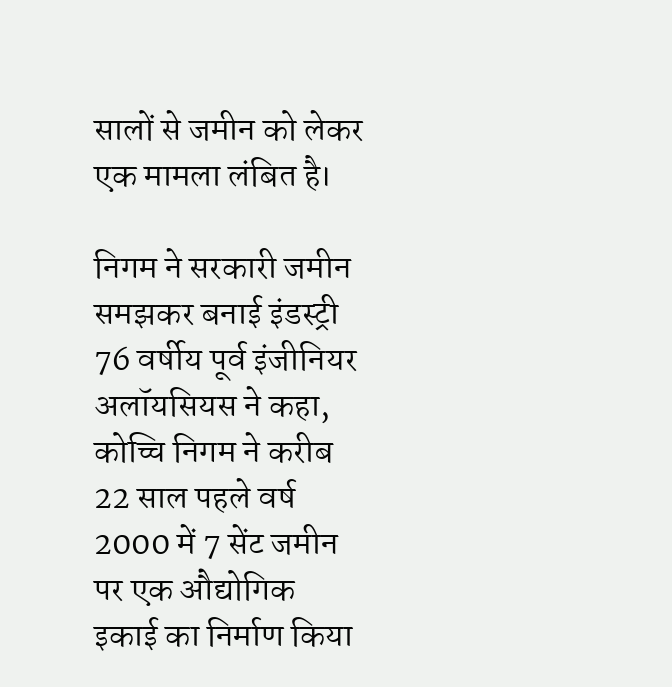सालों से जमीन को लेकर एक मामला लंबित है।

निगम ने सरकारी जमीन समझकर बनाई इंडस्ट्री
76 वर्षीय पूर्व इंजीनियर अलॉयसियस ने कहा, कोच्चि निगम ने करीब 22 साल पहले वर्ष 2000 में 7 सेंट जमीन पर एक औद्योगिक इकाई का निर्माण किया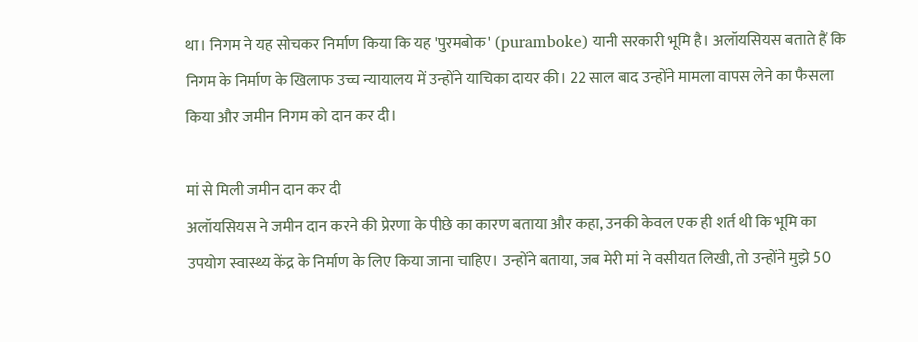था। निगम ने यह सोचकर निर्माण किया कि यह 'पुरमबोक' (puramboke) यानी सरकारी भूमि है। अलॉयसियस बताते हैं कि निगम के निर्माण के खिलाफ उच्च न्यायालय में उन्होंने याचिका दायर की। 22 साल बाद उन्होंने मामला वापस लेने का फैसला किया और जमीन निगम को दान कर दी।

मां से मिली जमीन दान कर दी
अलॉयसियस ने जमीन दान करने की प्रेरणा के पीछे का कारण बताया और कहा, उनकी केवल एक ही शर्त थी कि भूमि का उपयोग स्वास्थ्य केंद्र के निर्माण के लिए किया जाना चाहिए। उन्होंने बताया, जब मेरी मां ने वसीयत लिखी, तो उन्होंने मुझे 50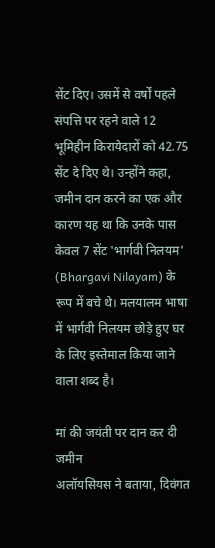सेंट दिए। उसमें से वर्षों पहले संपत्ति पर रहने वाले 12 भूमिहीन किरायेदारों को 42.75 सेंट दे दिए थे। उन्होंने कहा, जमीन दान करने का एक और कारण यह था कि उनके पास केवल 7 सेंट 'भार्गवी निलयम' (Bhargavi Nilayam) के रूप में बचे थे। मलयालम भाषा में भार्गवी निलयम छोड़े हुए घर के लिए इस्तेमाल किया जाने वाला शब्द है।

मां की जयंती पर दान कर दी जमीन
अलॉयसियस ने बताया, दिवंगत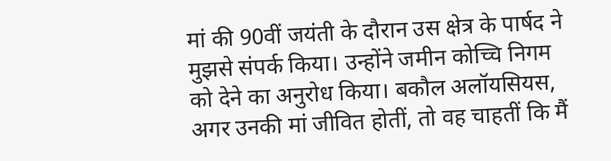मां की 90वीं जयंती के दौरान उस क्षेत्र के पार्षद ने मुझसे संपर्क किया। उन्होंने जमीन कोच्चि निगम को देने का अनुरोध किया। बकौल अलॉयसियस, अगर उनकी मां जीवित होतीं, तो वह चाहतीं कि मैं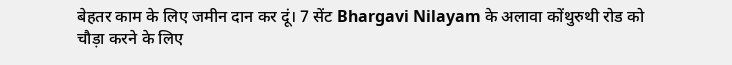बेहतर काम के लिए जमीन दान कर दूं। 7 सेंट Bhargavi Nilayam के अलावा कोंथुरुथी रोड को चौड़ा करने के लिए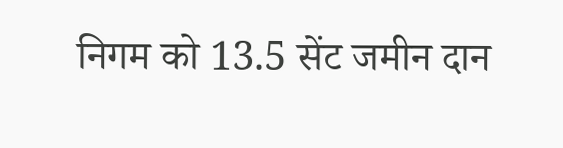निगम को 13.5 सेंट जमीन दान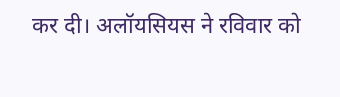कर दी। अलॉयसियस ने रविवार को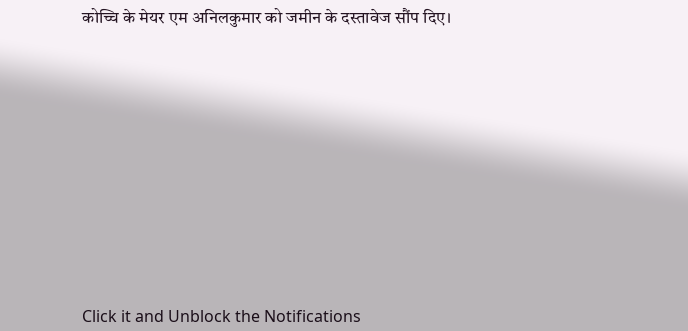कोच्चि के मेयर एम अनिलकुमार को जमीन के दस्तावेज सौंप दिए।












Click it and Unblock the Notifications